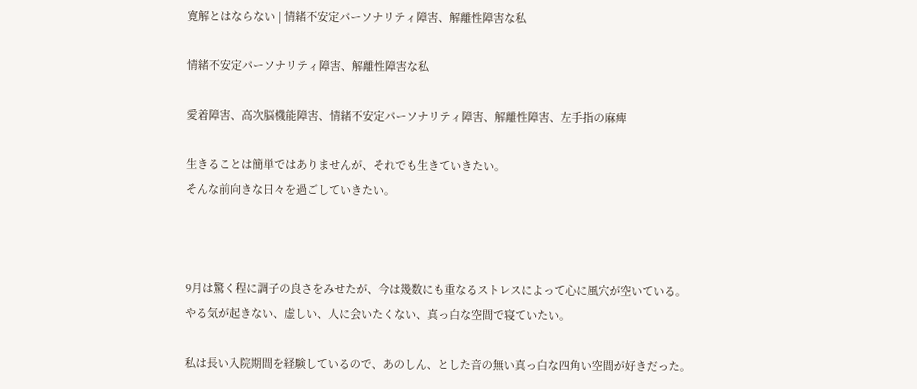寛解とはならない | 情緒不安定パーソナリティ障害、解離性障害な私

情緒不安定パーソナリティ障害、解離性障害な私

愛着障害、高次脳機能障害、情緒不安定パーソナリティ障害、解離性障害、左手指の麻痺

生きることは簡単ではありませんが、それでも生きていきたい。
そんな前向きな日々を過ごしていきたい。



9月は驚く程に調子の良さをみせたが、今は幾数にも重なるストレスによって心に風穴が空いている。
やる気が起きない、虚しい、人に会いたくない、真っ白な空間で寝ていたい。

私は長い入院期間を経験しているので、あのしん、とした音の無い真っ白な四角い空間が好きだった。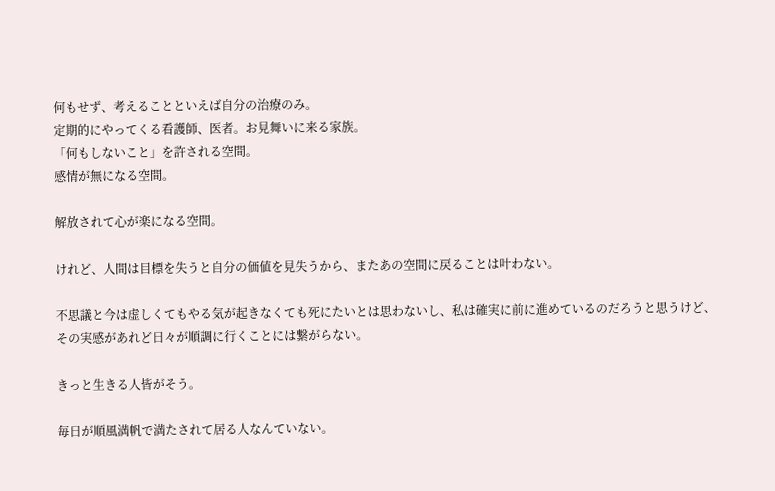何もせず、考えることといえば自分の治療のみ。
定期的にやってくる看護師、医者。お見舞いに来る家族。
「何もしないこと」を許される空間。
感情が無になる空間。

解放されて心が楽になる空間。

けれど、人間は目標を失うと自分の価値を見失うから、またあの空間に戻ることは叶わない。

不思議と今は虚しくてもやる気が起きなくても死にたいとは思わないし、私は確実に前に進めているのだろうと思うけど、その実感があれど日々が順調に行くことには繋がらない。

きっと生きる人皆がそう。

毎日が順風満帆で満たされて居る人なんていない。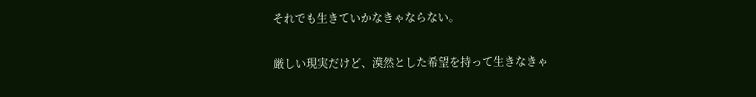それでも生きていかなきゃならない。

厳しい現実だけど、漠然とした希望を持って生きなきゃ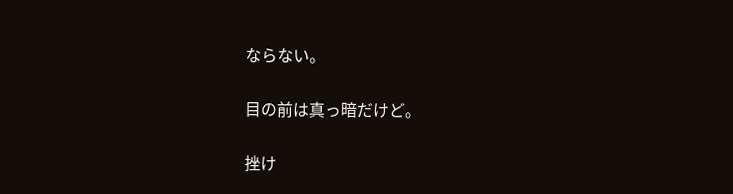ならない。

目の前は真っ暗だけど。

挫け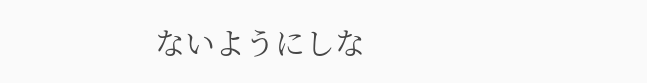ないようにしな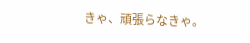きゃ、頑張らなきゃ。